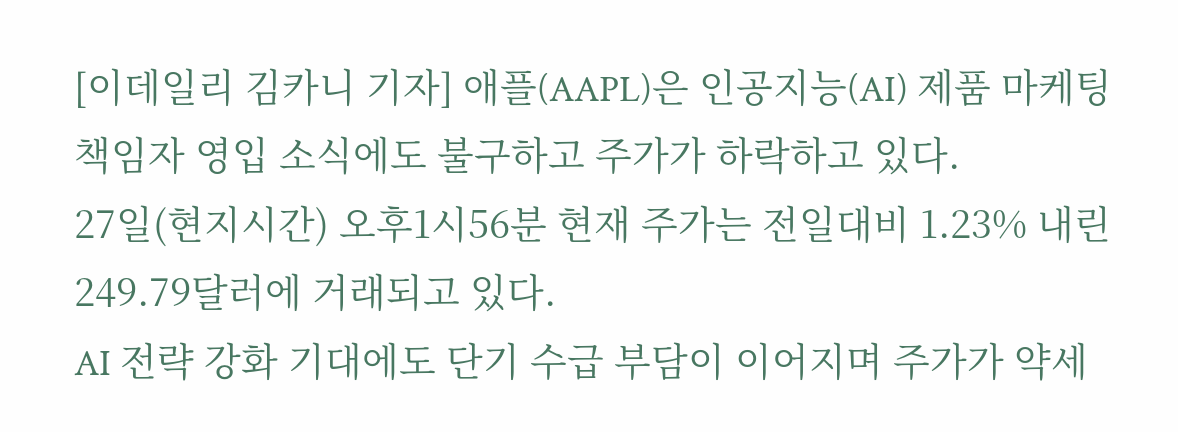[이데일리 김카니 기자] 애플(AAPL)은 인공지능(AI) 제품 마케팅 책임자 영입 소식에도 불구하고 주가가 하락하고 있다.
27일(현지시간) 오후1시56분 현재 주가는 전일대비 1.23% 내린 249.79달러에 거래되고 있다.
AI 전략 강화 기대에도 단기 수급 부담이 이어지며 주가가 약세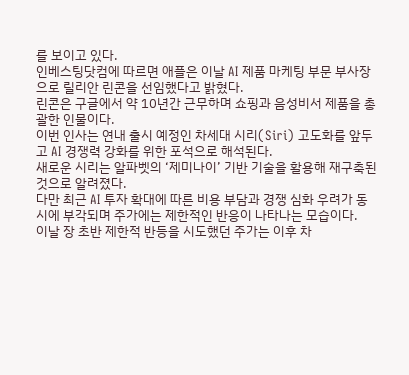를 보이고 있다.
인베스팅닷컴에 따르면 애플은 이날 AI 제품 마케팅 부문 부사장으로 릴리안 린콘을 선임했다고 밝혔다.
린콘은 구글에서 약 10년간 근무하며 쇼핑과 음성비서 제품을 총괄한 인물이다.
이번 인사는 연내 출시 예정인 차세대 시리(Siri) 고도화를 앞두고 AI 경쟁력 강화를 위한 포석으로 해석된다.
새로운 시리는 알파벳의 ‘제미나이’ 기반 기술을 활용해 재구축된 것으로 알려졌다.
다만 최근 AI 투자 확대에 따른 비용 부담과 경쟁 심화 우려가 동시에 부각되며 주가에는 제한적인 반응이 나타나는 모습이다.
이날 장 초반 제한적 반등을 시도했던 주가는 이후 차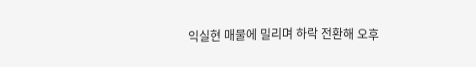익실현 매물에 밀리며 하락 전환해 오후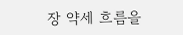장 약세 흐름을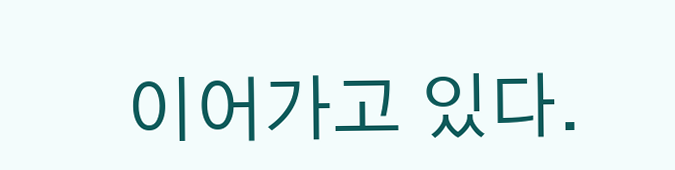이어가고 있다.